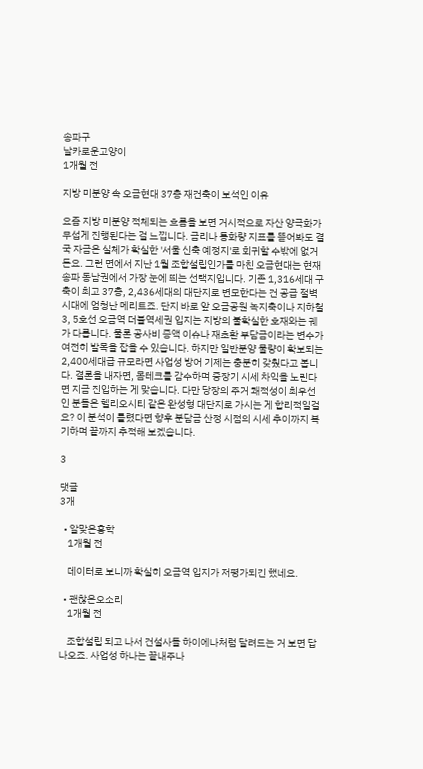송파구
날카로운고양이
1개월 전

지방 미분양 속 오금현대 37층 재건축이 보석인 이유

요즘 지방 미분양 적체되는 흐름을 보면 거시적으로 자산 양극화가 무섭게 진행된다는 걸 느낍니다. 금리나 통화량 지표를 뜯어봐도 결국 자금은 실체가 확실한 '서울 신축 예정지'로 회귀할 수밖에 없거든요. 그런 면에서 지난 1월 조합설립인가를 마친 오금현대는 현재 송파 동남권에서 가장 눈에 띄는 선택지입니다. 기존 1,316세대 구축이 최고 37층, 2,436세대의 대단지로 변모한다는 건 공급 절벽 시대에 엄청난 메리트죠. 단지 바로 앞 오금공원 녹지축이나 지하철 3, 5호선 오금역 더블역세권 입지는 지방의 불확실한 호재와는 궤가 다릅니다. 물론 공사비 증액 이슈나 재초환 부담금이라는 변수가 여전히 발목을 잡을 수 있습니다. 하지만 일반분양 물량이 확보되는 2,400세대급 규모라면 사업성 방어 기제는 충분히 갖췄다고 봅니다. 결론을 내자면, 몸테크를 감수하며 중장기 시세 차익을 노린다면 지금 진입하는 게 맞습니다. 다만 당장의 주거 쾌적성이 최우선인 분들은 헬리오시티 같은 완성형 대단지로 가시는 게 합리적일걸요? 이 분석이 틀렸다면 향후 분담금 산정 시점의 시세 추이까지 복기하며 끝까지 추적해 보겠습니다.

3

댓글
3개

  • 알맞은홍학
    1개월 전

    데이터로 보니까 확실히 오금역 입지가 저평가되긴 했네요.

  • 괜찮은오소리
    1개월 전

    조합설립 되고 나서 건설사들 하이에나처럼 달려드는 거 보면 답 나오죠. 사업성 하나는 끝내주나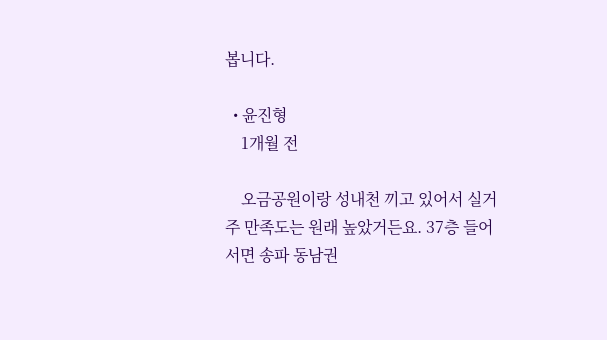봅니다.

  • 윤진형
    1개월 전

    오금공원이랑 성내천 끼고 있어서 실거주 만족도는 원래 높았거든요. 37층 들어서면 송파 동남권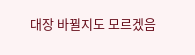대장 바뀔지도 모르겠음